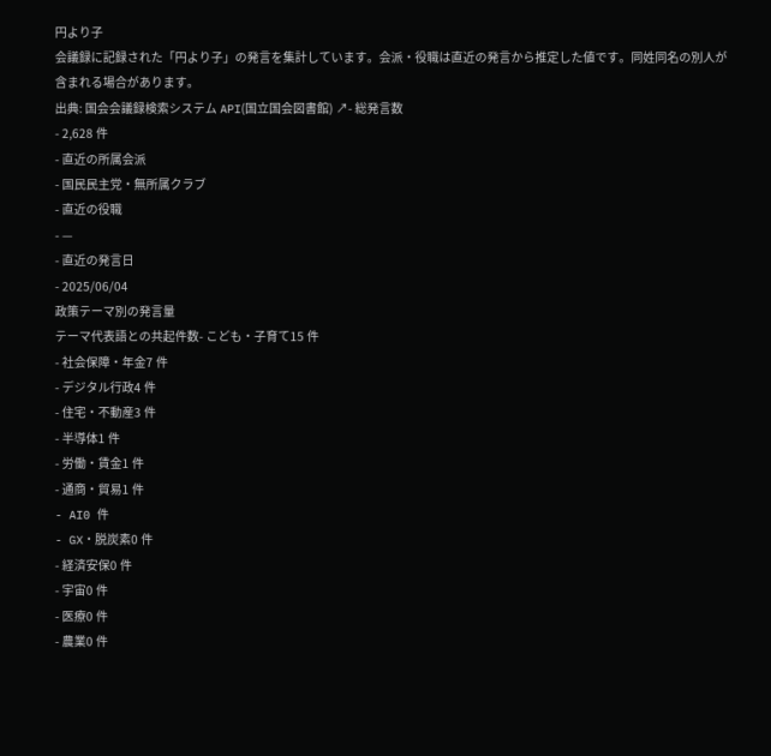円より子
会議録に記録された「円より子」の発言を集計しています。会派・役職は直近の発言から推定した値です。同姓同名の別人が含まれる場合があります。
出典: 国会会議録検索システム API(国立国会図書館) ↗- 総発言数
- 2,628 件
- 直近の所属会派
- 国民民主党・無所属クラブ
- 直近の役職
- —
- 直近の発言日
- 2025/06/04
政策テーマ別の発言量
テーマ代表語との共起件数- こども・子育て15 件
- 社会保障・年金7 件
- デジタル行政4 件
- 住宅・不動産3 件
- 半導体1 件
- 労働・賃金1 件
- 通商・貿易1 件
- AI0 件
- GX・脱炭素0 件
- 経済安保0 件
- 宇宙0 件
- 医療0 件
- 農業0 件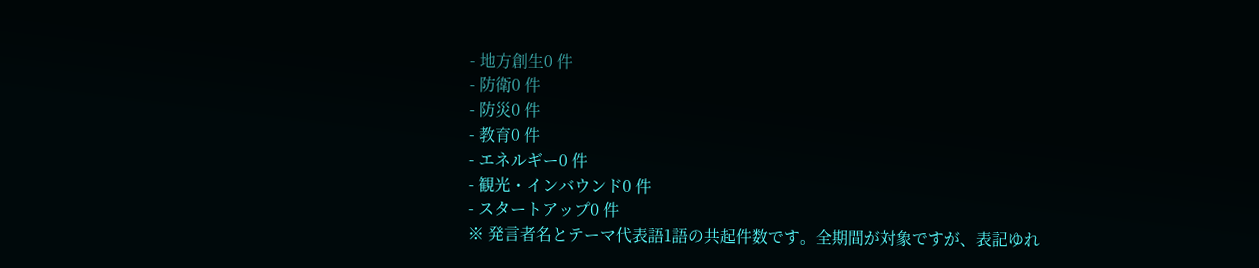- 地方創生0 件
- 防衛0 件
- 防災0 件
- 教育0 件
- エネルギー0 件
- 観光・インバウンド0 件
- スタートアップ0 件
※ 発言者名とテーマ代表語1語の共起件数です。全期間が対象ですが、表記ゆれ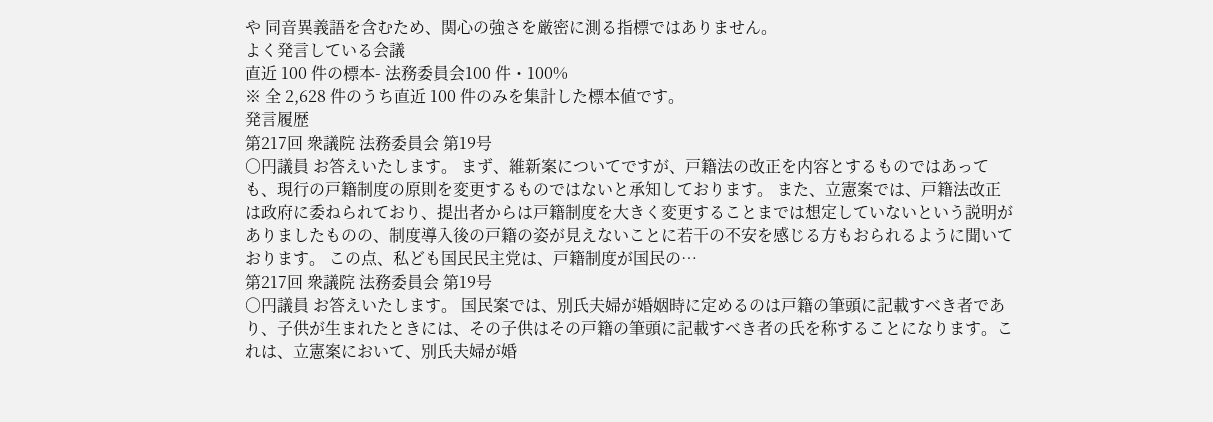や 同音異義語を含むため、関心の強さを厳密に測る指標ではありません。
よく発言している会議
直近 100 件の標本- 法務委員会100 件・100%
※ 全 2,628 件のうち直近 100 件のみを集計した標本値です。
発言履歴
第217回 衆議院 法務委員会 第19号
○円議員 お答えいたします。 まず、維新案についてですが、戸籍法の改正を内容とするものではあっても、現行の戸籍制度の原則を変更するものではないと承知しております。 また、立憲案では、戸籍法改正は政府に委ねられており、提出者からは戸籍制度を大きく変更することまでは想定していないという説明がありましたものの、制度導入後の戸籍の姿が見えないことに若干の不安を感じる方もおられるように聞いております。 この点、私ども国民民主党は、戸籍制度が国民の…
第217回 衆議院 法務委員会 第19号
○円議員 お答えいたします。 国民案では、別氏夫婦が婚姻時に定めるのは戸籍の筆頭に記載すべき者であり、子供が生まれたときには、その子供はその戸籍の筆頭に記載すべき者の氏を称することになります。これは、立憲案において、別氏夫婦が婚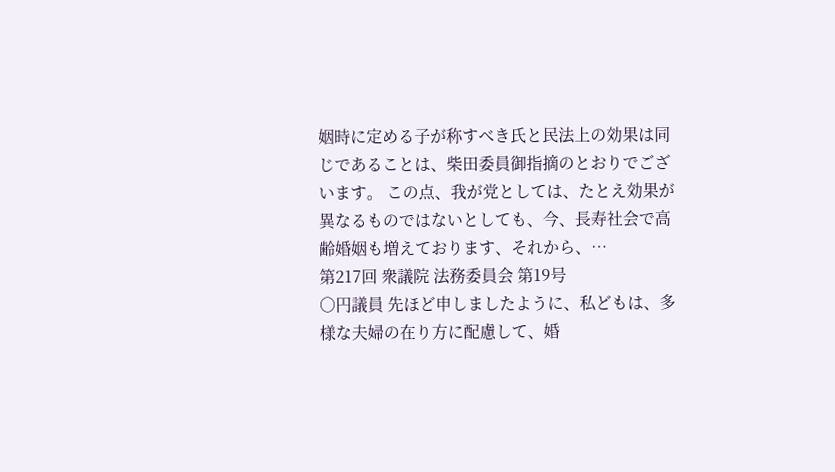姻時に定める子が称すべき氏と民法上の効果は同じであることは、柴田委員御指摘のとおりでございます。 この点、我が党としては、たとえ効果が異なるものではないとしても、今、長寿社会で高齢婚姻も増えております、それから、…
第217回 衆議院 法務委員会 第19号
○円議員 先ほど申しましたように、私どもは、多様な夫婦の在り方に配慮して、婚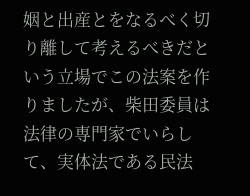姻と出産とをなるべく切り離して考えるべきだという立場でこの法案を作りましたが、柴田委員は法律の専門家でいらして、実体法である民法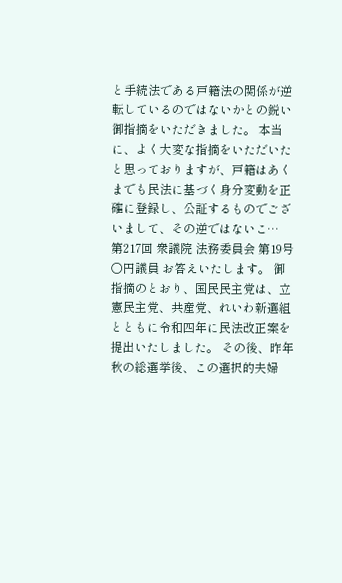と手続法である戸籍法の関係が逆転しているのではないかとの鋭い御指摘をいただきました。 本当に、よく大変な指摘をいただいたと思っておりますが、戸籍はあくまでも民法に基づく身分変動を正確に登録し、公証するものでございまして、その逆ではないこ…
第217回 衆議院 法務委員会 第19号
○円議員 お答えいたします。 御指摘のとおり、国民民主党は、立憲民主党、共産党、れいわ新選組とともに令和四年に民法改正案を提出いたしました。 その後、昨年秋の総選挙後、この選択的夫婦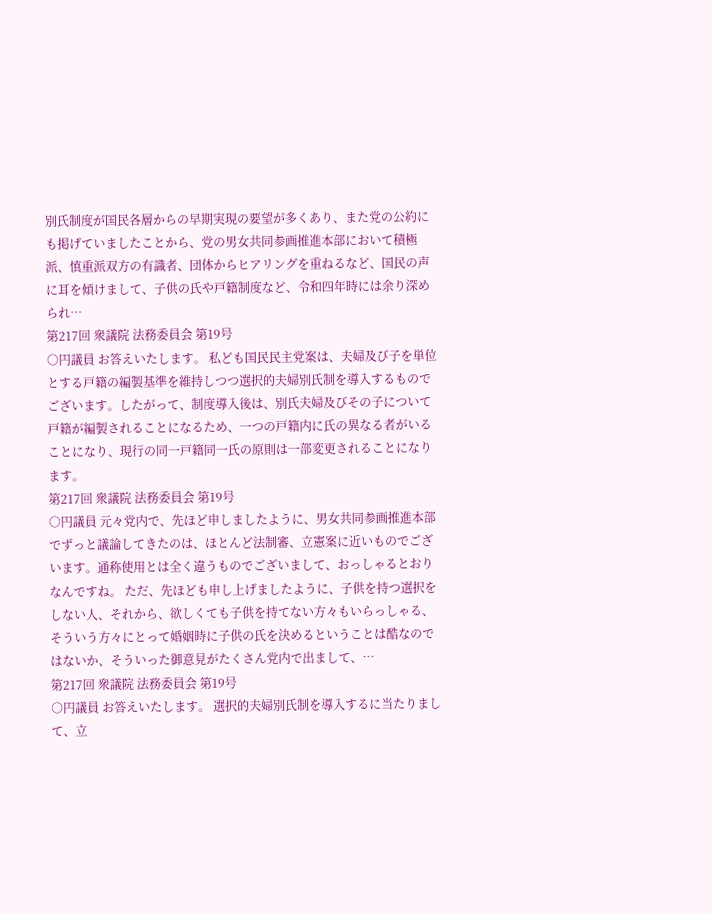別氏制度が国民各層からの早期実現の要望が多くあり、また党の公約にも掲げていましたことから、党の男女共同参画推進本部において積極派、慎重派双方の有識者、団体からヒアリングを重ねるなど、国民の声に耳を傾けまして、子供の氏や戸籍制度など、令和四年時には余り深められ…
第217回 衆議院 法務委員会 第19号
○円議員 お答えいたします。 私ども国民民主党案は、夫婦及び子を単位とする戸籍の編製基準を維持しつつ選択的夫婦別氏制を導入するものでございます。したがって、制度導入後は、別氏夫婦及びその子について戸籍が編製されることになるため、一つの戸籍内に氏の異なる者がいることになり、現行の同一戸籍同一氏の原則は一部変更されることになります。
第217回 衆議院 法務委員会 第19号
○円議員 元々党内で、先ほど申しましたように、男女共同参画推進本部でずっと議論してきたのは、ほとんど法制審、立憲案に近いものでございます。通称使用とは全く違うものでございまして、おっしゃるとおりなんですね。 ただ、先ほども申し上げましたように、子供を持つ選択をしない人、それから、欲しくても子供を持てない方々もいらっしゃる、そういう方々にとって婚姻時に子供の氏を決めるということは酷なのではないか、そういった御意見がたくさん党内で出まして、…
第217回 衆議院 法務委員会 第19号
○円議員 お答えいたします。 選択的夫婦別氏制を導入するに当たりまして、立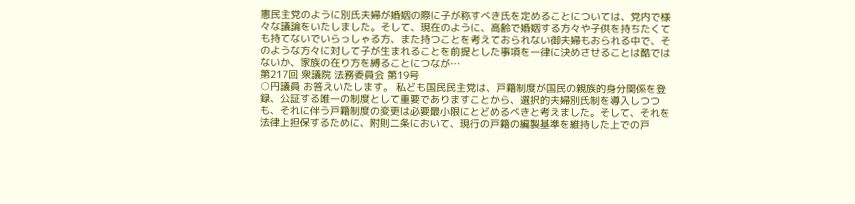憲民主党のように別氏夫婦が婚姻の際に子が称すべき氏を定めることについては、党内で様々な議論をいたしました。そして、現在のように、高齢で婚姻する方々や子供を持ちたくても持てないでいらっしゃる方、また持つことを考えておられない御夫婦もおられる中で、そのような方々に対して子が生まれることを前提とした事項を一律に決めさせることは酷ではないか、家族の在り方を縛ることにつなが…
第217回 衆議院 法務委員会 第19号
○円議員 お答えいたします。 私ども国民民主党は、戸籍制度が国民の親族的身分関係を登録、公証する唯一の制度として重要でありますことから、選択的夫婦別氏制を導入しつつも、それに伴う戸籍制度の変更は必要最小限にとどめるべきと考えました。そして、それを法律上担保するために、附則二条において、現行の戸籍の編製基準を維持した上での戸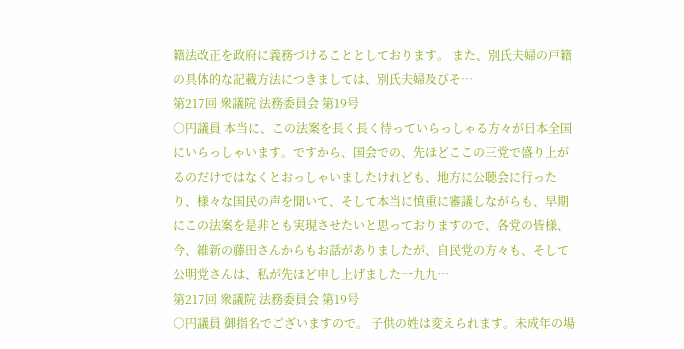籍法改正を政府に義務づけることとしております。 また、別氏夫婦の戸籍の具体的な記載方法につきましては、別氏夫婦及びそ…
第217回 衆議院 法務委員会 第19号
○円議員 本当に、この法案を長く長く待っていらっしゃる方々が日本全国にいらっしゃいます。ですから、国会での、先ほどここの三党で盛り上がるのだけではなくとおっしゃいましたけれども、地方に公聴会に行ったり、様々な国民の声を聞いて、そして本当に慎重に審議しながらも、早期にこの法案を是非とも実現させたいと思っておりますので、各党の皆様、今、維新の藤田さんからもお話がありましたが、自民党の方々も、そして公明党さんは、私が先ほど申し上げました一九九…
第217回 衆議院 法務委員会 第19号
○円議員 御指名でございますので。 子供の姓は変えられます。未成年の場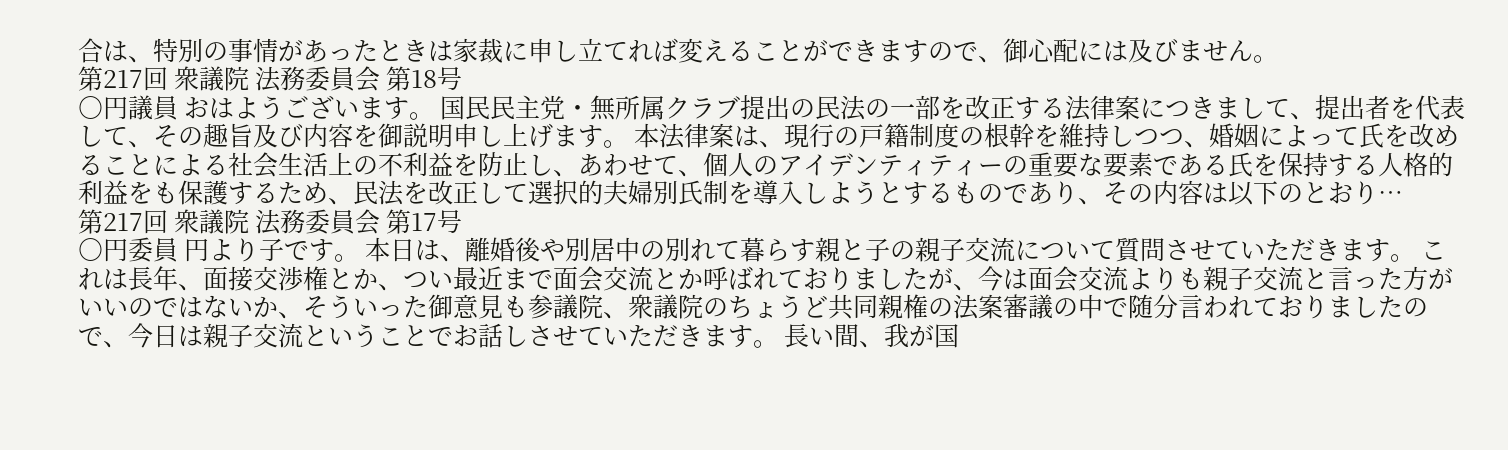合は、特別の事情があったときは家裁に申し立てれば変えることができますので、御心配には及びません。
第217回 衆議院 法務委員会 第18号
○円議員 おはようございます。 国民民主党・無所属クラブ提出の民法の一部を改正する法律案につきまして、提出者を代表して、その趣旨及び内容を御説明申し上げます。 本法律案は、現行の戸籍制度の根幹を維持しつつ、婚姻によって氏を改めることによる社会生活上の不利益を防止し、あわせて、個人のアイデンティティーの重要な要素である氏を保持する人格的利益をも保護するため、民法を改正して選択的夫婦別氏制を導入しようとするものであり、その内容は以下のとおり…
第217回 衆議院 法務委員会 第17号
○円委員 円より子です。 本日は、離婚後や別居中の別れて暮らす親と子の親子交流について質問させていただきます。 これは長年、面接交渉権とか、つい最近まで面会交流とか呼ばれておりましたが、今は面会交流よりも親子交流と言った方がいいのではないか、そういった御意見も参議院、衆議院のちょうど共同親権の法案審議の中で随分言われておりましたので、今日は親子交流ということでお話しさせていただきます。 長い間、我が国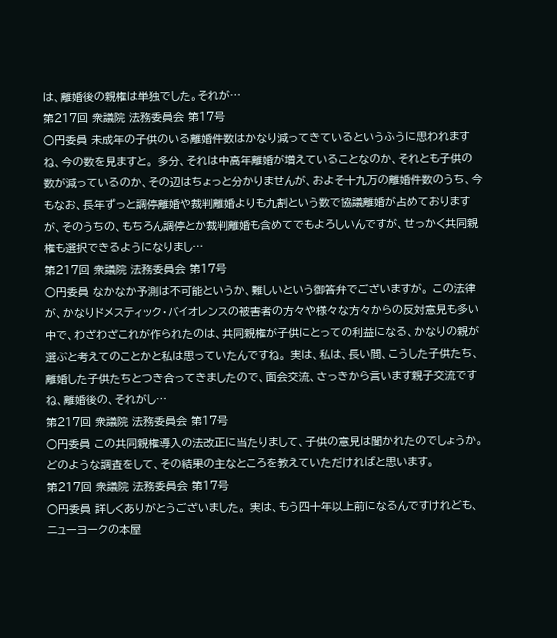は、離婚後の親権は単独でした。それが…
第217回 衆議院 法務委員会 第17号
○円委員 未成年の子供のいる離婚件数はかなり減ってきているというふうに思われますね、今の数を見ますと。 多分、それは中高年離婚が増えていることなのか、それとも子供の数が減っているのか、その辺はちょっと分かりませんが、およそ十九万の離婚件数のうち、今もなお、長年ずっと調停離婚や裁判離婚よりも九割という数で協議離婚が占めておりますが、そのうちの、もちろん調停とか裁判離婚も含めてでもよろしいんですが、せっかく共同親権も選択できるようになりまし…
第217回 衆議院 法務委員会 第17号
○円委員 なかなか予測は不可能というか、難しいという御答弁でございますが。 この法律が、かなりドメスティック・バイオレンスの被害者の方々や様々な方々からの反対意見も多い中で、わざわざこれが作られたのは、共同親権が子供にとっての利益になる、かなりの親が選ぶと考えてのことかと私は思っていたんですね。 実は、私は、長い間、こうした子供たち、離婚した子供たちとつき合ってきましたので、面会交流、さっきから言います親子交流ですね、離婚後の、それがし…
第217回 衆議院 法務委員会 第17号
○円委員 この共同親権導入の法改正に当たりまして、子供の意見は聞かれたのでしょうか。どのような調査をして、その結果の主なところを教えていただければと思います。
第217回 衆議院 法務委員会 第17号
○円委員 詳しくありがとうございました。 実は、もう四十年以上前になるんですけれども、ニューヨークの本屋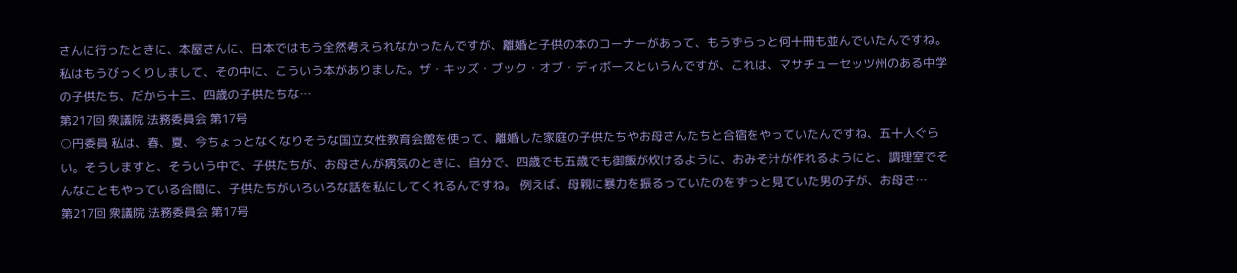さんに行ったときに、本屋さんに、日本ではもう全然考えられなかったんですが、離婚と子供の本のコーナーがあって、もうずらっと何十冊も並んでいたんですね。私はもうびっくりしまして、その中に、こういう本がありました。ザ・キッズ・ブック・オブ・ディボースというんですが、これは、マサチューセッツ州のある中学の子供たち、だから十三、四歳の子供たちな…
第217回 衆議院 法務委員会 第17号
○円委員 私は、春、夏、今ちょっとなくなりそうな国立女性教育会館を使って、離婚した家庭の子供たちやお母さんたちと合宿をやっていたんですね、五十人ぐらい。そうしますと、そういう中で、子供たちが、お母さんが病気のときに、自分で、四歳でも五歳でも御飯が炊けるように、おみそ汁が作れるようにと、調理室でそんなこともやっている合間に、子供たちがいろいろな話を私にしてくれるんですね。 例えば、母親に暴力を振るっていたのをずっと見ていた男の子が、お母さ…
第217回 衆議院 法務委員会 第17号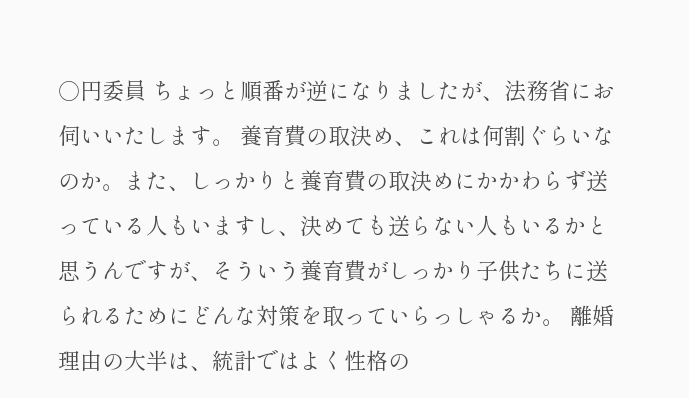○円委員 ちょっと順番が逆になりましたが、法務省にお伺いいたします。 養育費の取決め、これは何割ぐらいなのか。また、しっかりと養育費の取決めにかかわらず送っている人もいますし、決めても送らない人もいるかと思うんですが、そういう養育費がしっかり子供たちに送られるためにどんな対策を取っていらっしゃるか。 離婚理由の大半は、統計ではよく性格の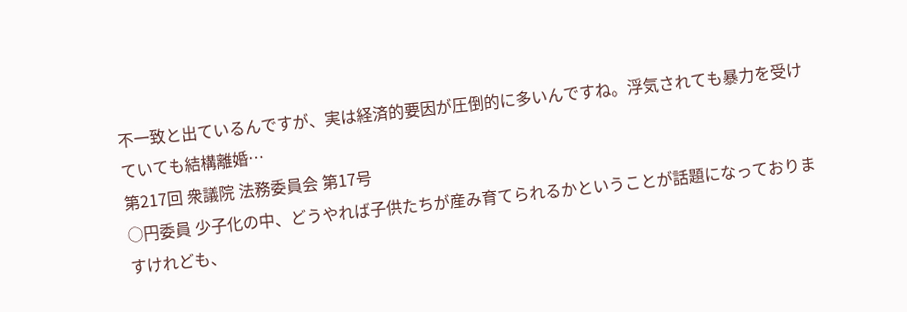不一致と出ているんですが、実は経済的要因が圧倒的に多いんですね。浮気されても暴力を受けていても結構離婚…
第217回 衆議院 法務委員会 第17号
○円委員 少子化の中、どうやれば子供たちが産み育てられるかということが話題になっておりますけれども、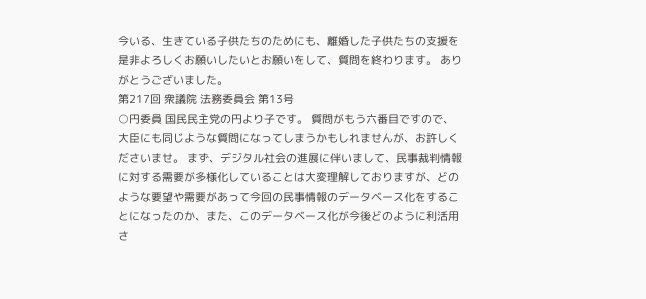今いる、生きている子供たちのためにも、離婚した子供たちの支援を是非よろしくお願いしたいとお願いをして、質問を終わります。 ありがとうございました。
第217回 衆議院 法務委員会 第13号
○円委員 国民民主党の円より子です。 質問がもう六番目ですので、大臣にも同じような質問になってしまうかもしれませんが、お許しくださいませ。 まず、デジタル社会の進展に伴いまして、民事裁判情報に対する需要が多様化していることは大変理解しておりますが、どのような要望や需要があって今回の民事情報のデータベース化をすることになったのか、また、このデータベース化が今後どのように利活用さ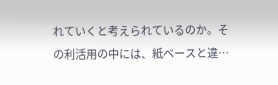れていくと考えられているのか。その利活用の中には、紙ベースと違…